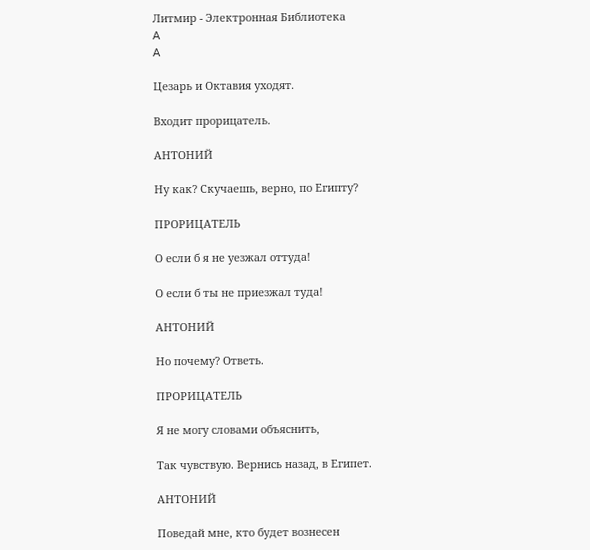Литмир - Электронная Библиотека
A
A

Цезарь и Октавия уходят.

Входит прорицатель.

АНТОНИЙ

Ну как? Скучаешь, верно, по Египту?

ПРОРИЦАТЕЛЬ

О если б я не уезжал оттуда!

О если б ты не приезжал туда!

АНТОНИЙ

Но почему? Ответь.

ПРОРИЦАТЕЛЬ

Я не могу словами объяснить,

Так чувствую. Вернись назад, в Египет.

АНТОНИЙ

Поведай мне, кто будет вознесен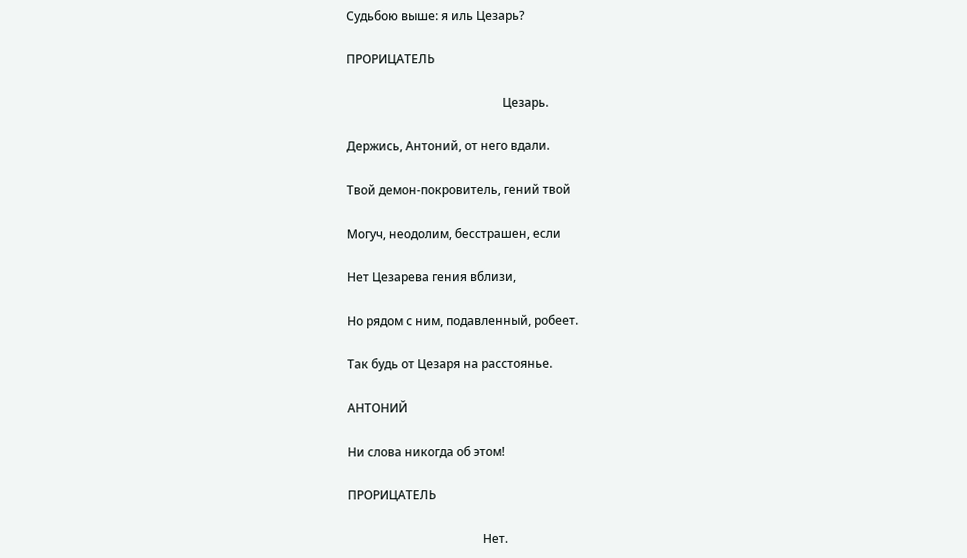Судьбою выше: я иль Цезарь?

ПРОРИЦАТЕЛЬ

                                                    Цезарь.

Держись, Антоний, от него вдали.

Твой демон-покровитель, гений твой

Могуч, неодолим, бесстрашен, если

Нет Цезарева гения вблизи,

Но рядом с ним, подавленный, робеет.

Так будь от Цезаря на расстоянье.

АНТОНИЙ

Ни слова никогда об этом!

ПРОРИЦАТЕЛЬ

                                             Нет.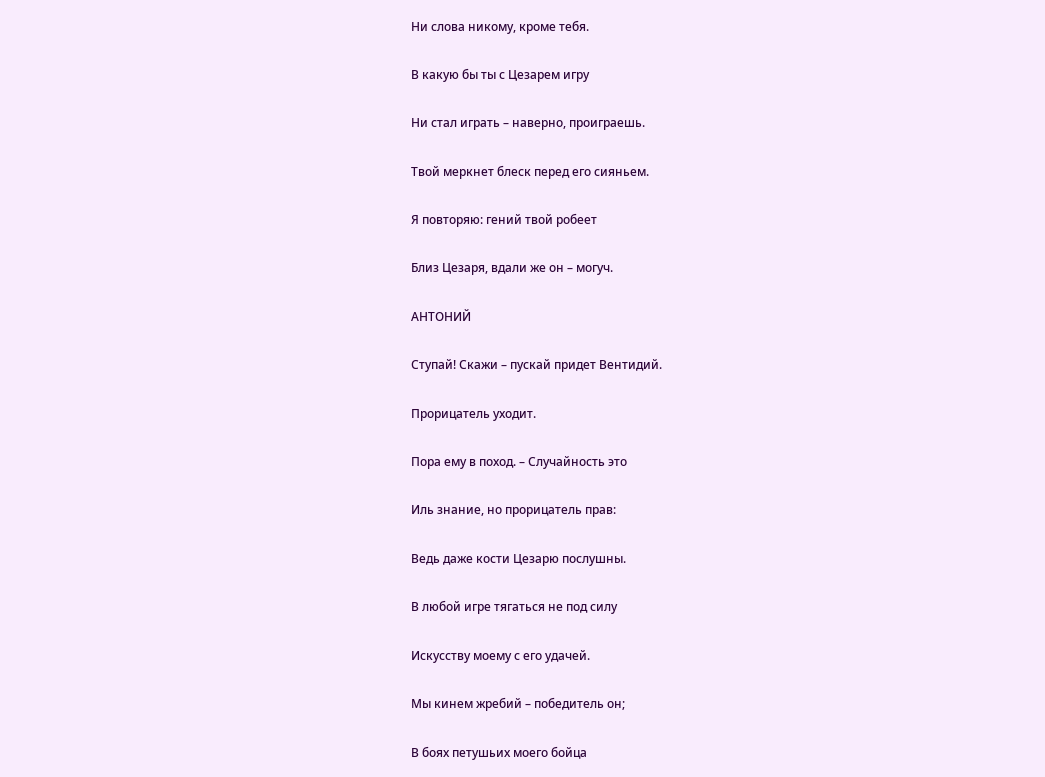Ни слова никому, кроме тебя.

В какую бы ты с Цезарем игру

Ни стал играть – наверно, проиграешь.

Твой меркнет блеск перед его сияньем.

Я повторяю: гений твой робеет

Близ Цезаря, вдали же он – могуч.

АНТОНИЙ

Ступай! Скажи – пускай придет Вентидий.

Прорицатель уходит.

Пора ему в поход. – Случайность это

Иль знание, но прорицатель прав:

Ведь даже кости Цезарю послушны.

В любой игре тягаться не под силу

Искусству моему с его удачей.

Мы кинем жребий – победитель он;

В боях петушьих моего бойца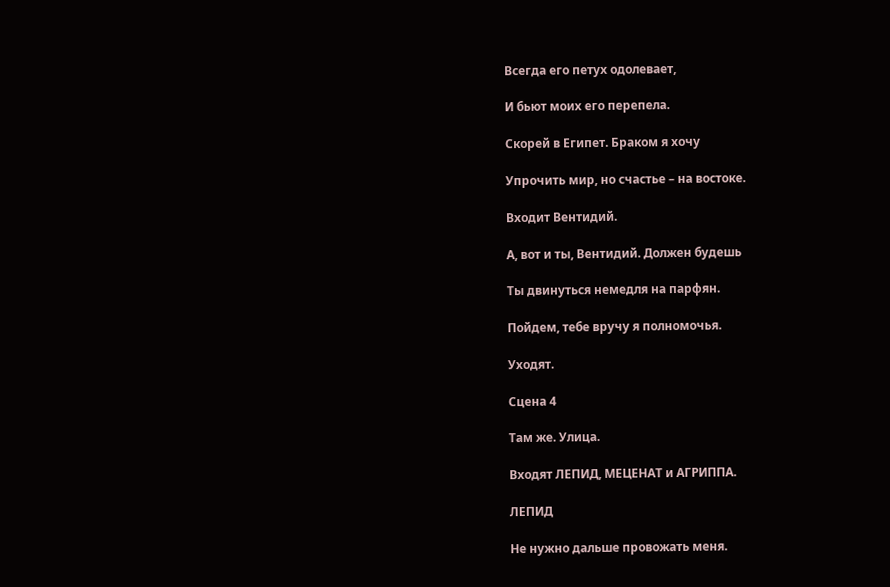Всегда его петух одолевает,

И бьют моих его перепела.

Скорей в Египет. Браком я хочу

Упрочить мир, но счастье – на востоке.

Входит Вентидий.

А, вот и ты, Вентидий. Должен будешь

Ты двинуться немедля на парфян.

Пойдем, тебе вручу я полномочья.

Уходят.

Сцена 4

Там же. Улица.

Входят ЛЕПИД, МЕЦЕНАТ и АГРИППА.

ЛЕПИД

Не нужно дальше провожать меня.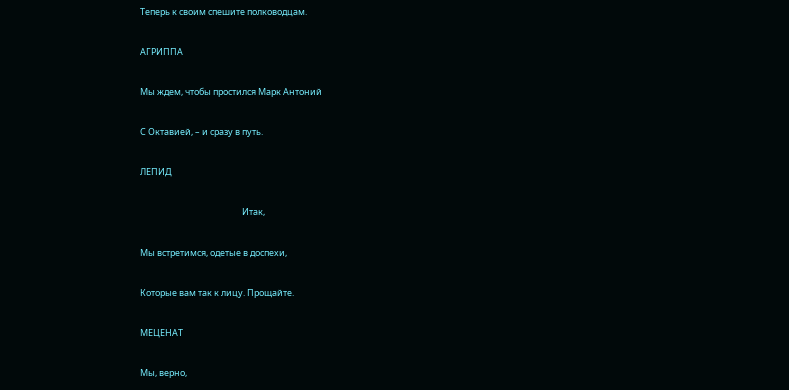Теперь к своим спешите полководцам.

АГРИППА

Мы ждем, чтобы простился Марк Антоний

С Октавией, – и сразу в путь.

ЛЕПИД

                                                   Итак,

Мы встретимся, одетые в доспехи,

Которые вам так к лицу. Прощайте.

МЕЦЕНАТ

Мы, верно,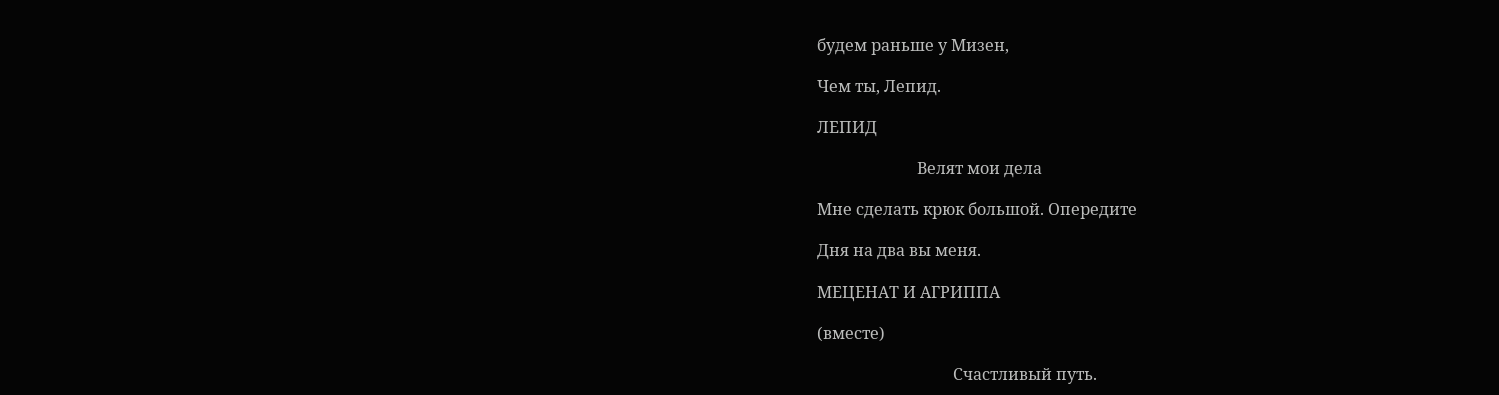будем раньше у Мизен,

Чем ты, Лепид.

ЛЕПИД

                         Велят мои дела

Мне сделать крюк большой. Опередите

Дня на два вы меня.

МЕЦЕНАТ И АГРИППА

(вместе)

                                  Счастливый путь.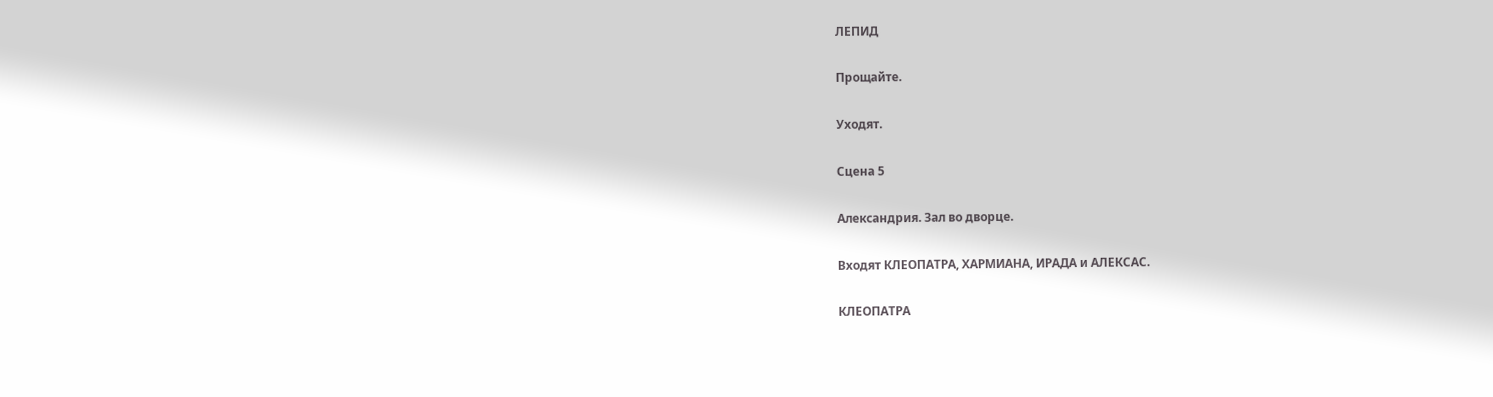ЛЕПИД

Прощайте.

Уходят.

Сцена 5

Александрия. Зал во дворце.

Входят КЛЕОПАТРА, ХАРМИАНА, ИРАДА и АЛЕКСАС.

КЛЕОПАТРА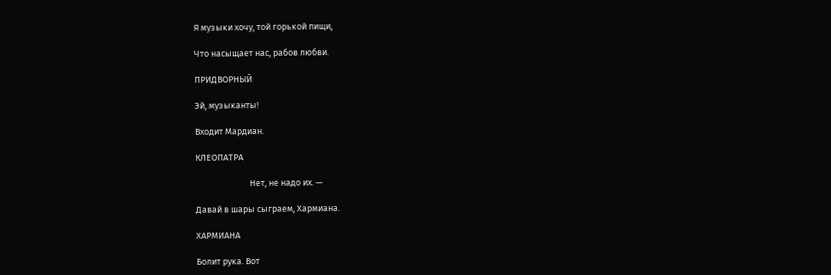Я музыки хочу, той горькой пищи,

Что насыщает нас, рабов любви.

ПРИДВОРНЫЙ

Эй, музыканты!

Входит Мардиан.

КЛЕОПАТРА

                           Нет, не надо их. —

Давай в шары сыграем, Хармиана.

ХАРМИАНА

Болит рука. Вот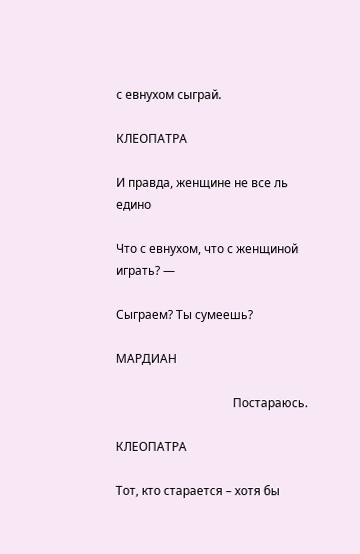с евнухом сыграй.

КЛЕОПАТРА

И правда, женщине не все ль едино

Что с евнухом, что с женщиной играть? —

Сыграем? Ты сумеешь?

МАРДИАН

                                       Постараюсь.

КЛЕОПАТРА

Тот, кто старается – хотя бы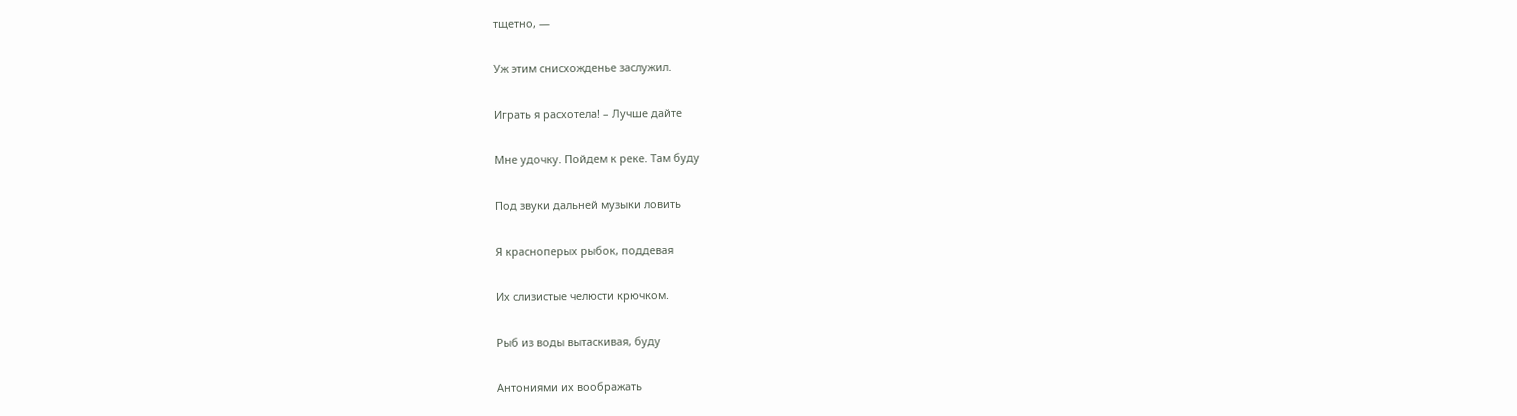тщетно, —

Уж этим снисхожденье заслужил.

Играть я расхотела! – Лучше дайте

Мне удочку. Пойдем к реке. Там буду

Под звуки дальней музыки ловить

Я красноперых рыбок, поддевая

Их слизистые челюсти крючком.

Рыб из воды вытаскивая, буду

Антониями их воображать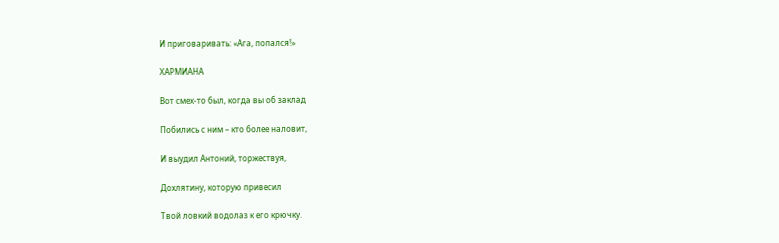И приговаривать: «Ага, попался!»

ХАРМИАНА

Вот смех-то был, когда вы об заклад

Побились с ним – кто более наловит,

И выудил Антоний, торжествуя,

Дохлятину, которую привесил

Твой ловкий водолаз к его крючку.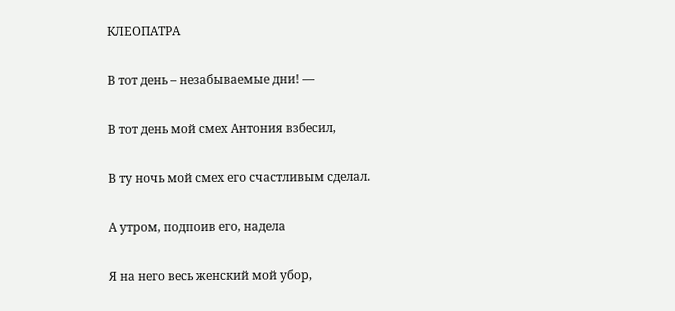КЛЕОПАТРА

В тот день – незабываемые дни! —

В тот день мой смех Антония взбесил,

В ту ночь мой смех его счастливым сделал.

А утром, подпоив его, надела

Я на него весь женский мой убор,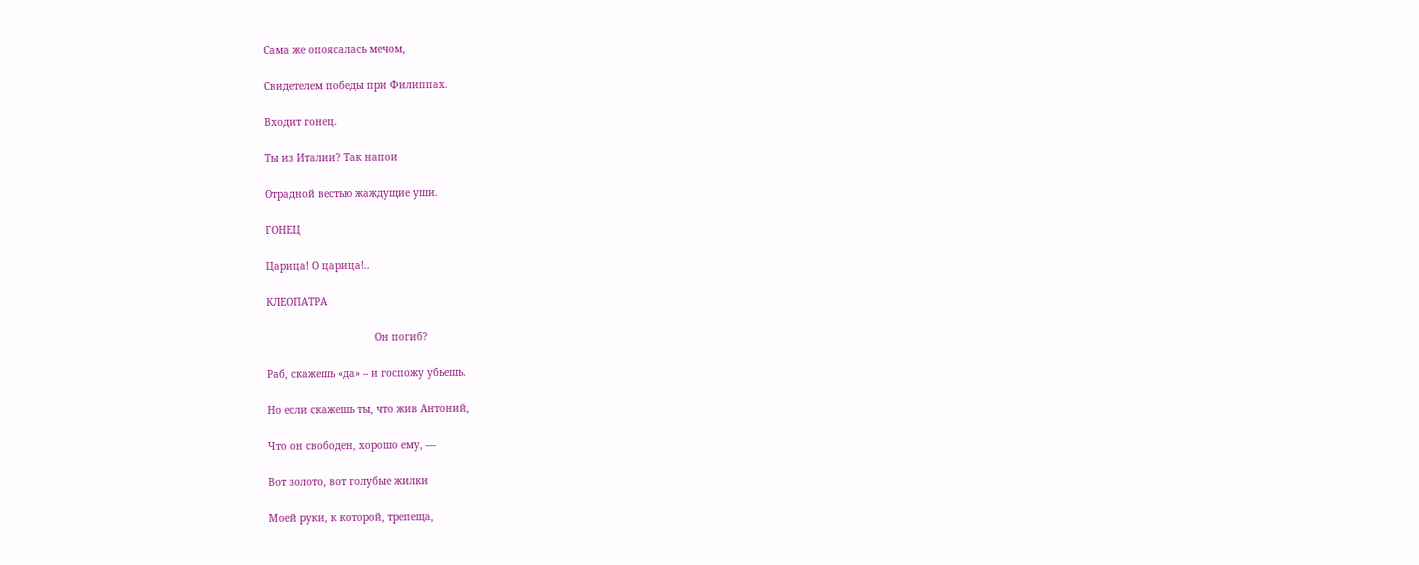Сама же опоясалась мечом,

Свидетелем победы при Филиппах.

Входит гонец.

Ты из Италии? Так напои

Отрадной вестью жаждущие уши.

ГОНЕЦ

Царица! О царица!..

КЛЕОПАТРА

                                    Он погиб?

Раб, скажешь «да» – и госпожу убьешь.

Но если скажешь ты, что жив Антоний,

Что он свободен, хорошо ему, —

Вот золото, вот голубые жилки

Моей руки, к которой, трепеща,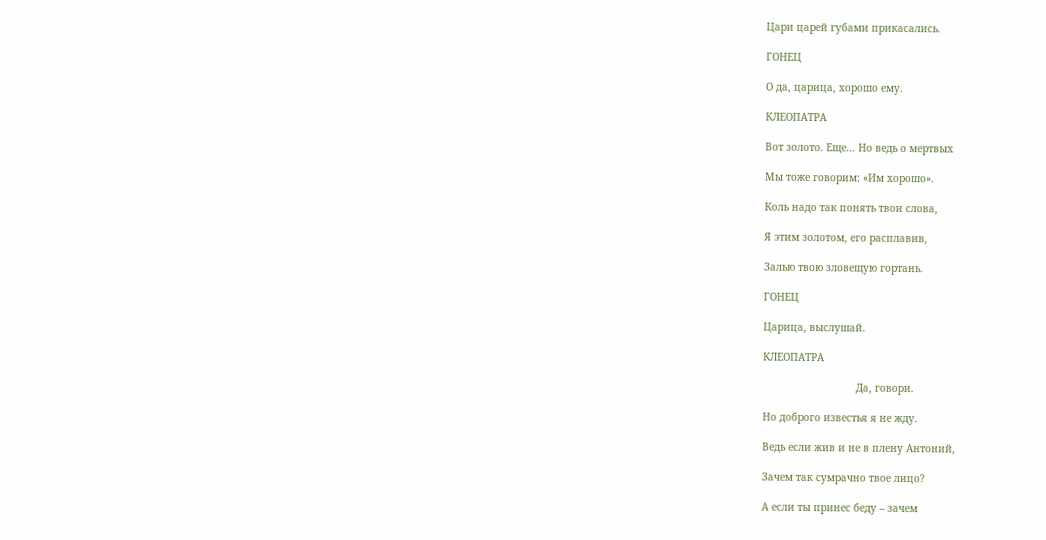Цари царей губами прикасались.

ГОНЕЦ

О да, царица, хорошо ему.

КЛЕОПАТРА

Вот золото. Еще… Но ведь о мертвых

Мы тоже говорим: «Им хорошо».

Коль надо так понять твои слова,

Я этим золотом, его расплавив,

Залью твою зловещую гортань.

ГОНЕЦ

Царица, выслушай.

КЛЕОПАТРА

                               Да, говори.

Но доброго известья я не жду.

Ведь если жив и не в плену Антоний,

Зачем так сумрачно твое лицо?

А если ты принес беду – зачем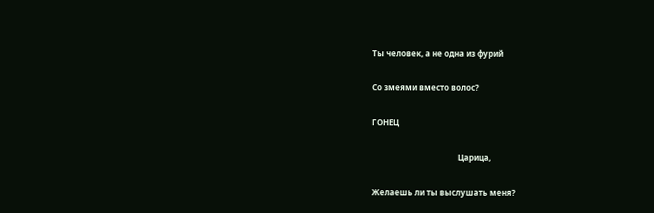Ты человек, а не одна из фурий

Со змеями вместо волос?

ГОНЕЦ

                                           Царица,

Желаешь ли ты выслушать меня?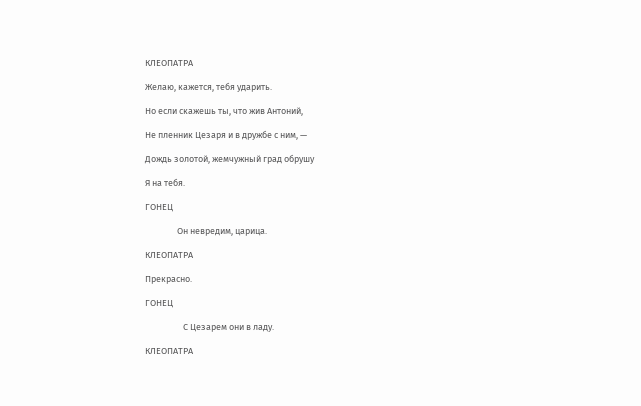КЛЕОПАТРА

Желаю, кажется, тебя ударить.

Но если скажешь ты, что жив Антоний,

Не пленник Цезаря и в дружбе с ним, —

Дождь золотой, жемчужный град обрушу

Я на тебя.

ГОНЕЦ

                Он невредим, царица.

КЛЕОПАТРА

Прекрасно.

ГОНЕЦ

                   С Цезарем они в ладу.

КЛЕОПАТРА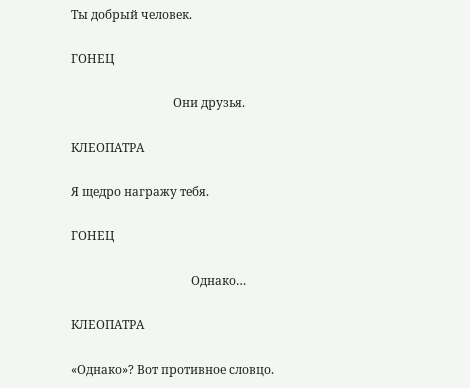Ты добрый человек.

ГОНЕЦ

                                  Они друзья.

КЛЕОПАТРА

Я щедро награжу тебя.

ГОНЕЦ

                                        Однако…

КЛЕОПАТРА

«Однако»? Вот противное словцо.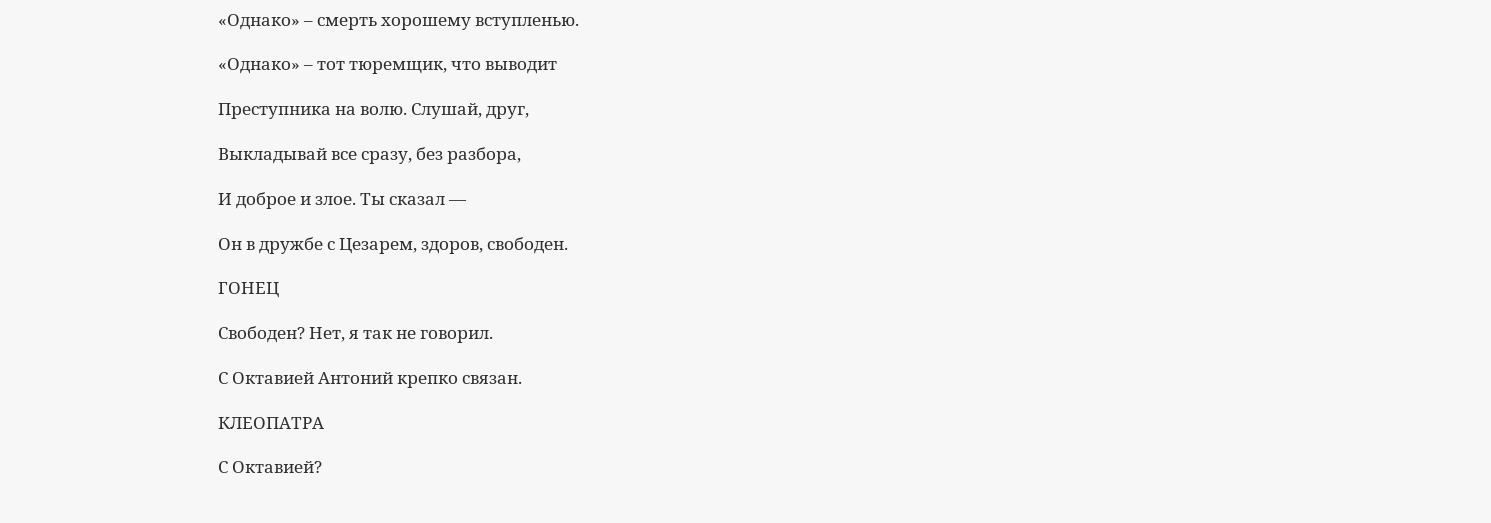«Однако» – смерть хорошему вступленью.

«Однако» – тот тюремщик, что выводит

Преступника на волю. Слушай, друг,

Выкладывай все сразу, без разбора,

И доброе и злое. Ты сказал —

Он в дружбе с Цезарем, здоров, свободен.

ГОНЕЦ

Свободен? Нет, я так не говорил.

С Октавией Антоний крепко связан.

КЛЕОПАТРА

С Октавией?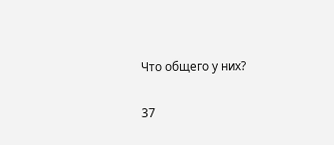Что общего у них?

37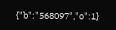{"b":"568097","o":1}